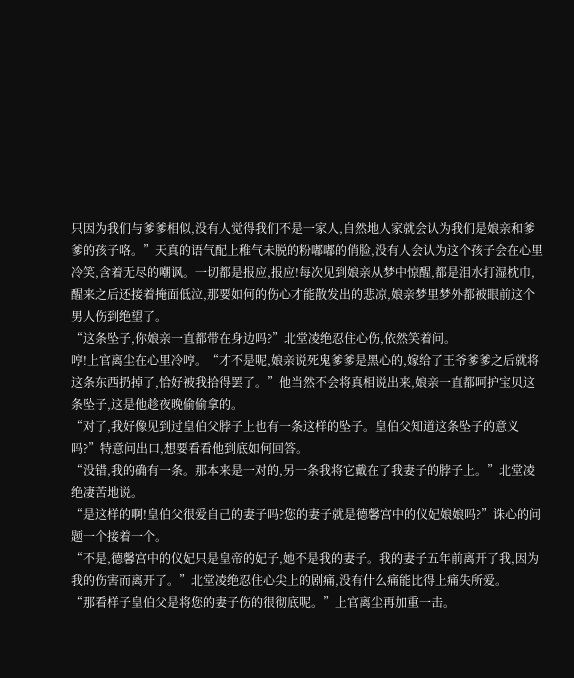只因为我们与爹爹相似,没有人觉得我们不是一家人,自然地人家就会认为我们是娘亲和爹爹的孩子咯。”天真的语气配上稚气未脱的粉嘟嘟的俏脸,没有人会认为这个孩子会在心里冷笑,含着无尽的嘲讽。一切都是报应,报应!每次见到娘亲从梦中惊醒,都是泪水打湿枕巾,醒来之后还接着掩面低泣,那要如何的伤心才能散发出的悲凉,娘亲梦里梦外都被眼前这个男人伤到绝望了。
“这条坠子,你娘亲一直都带在身边吗?”北堂凌绝忍住心伤,依然笑着问。
哼!上官离尘在心里冷哼。“才不是呢,娘亲说死鬼爹爹是黑心的,嫁给了王爷爹爹之后就将这条东西扔掉了,恰好被我拾得罢了。”他当然不会将真相说出来,娘亲一直都呵护宝贝这条坠子,这是他趁夜晚偷偷拿的。
“对了,我好像见到过皇伯父脖子上也有一条这样的坠子。皇伯父知道这条坠子的意义吗?”特意问出口,想要看看他到底如何回答。
“没错,我的确有一条。那本来是一对的,另一条我将它戴在了我妻子的脖子上。”北堂凌绝凄苦地说。
“是这样的啊!皇伯父很爱自己的妻子吗?您的妻子就是德馨宫中的仪妃娘娘吗?”诛心的问题一个接着一个。
“不是,德馨宫中的仪妃只是皇帝的妃子,她不是我的妻子。我的妻子五年前离开了我,因为我的伤害而离开了。”北堂凌绝忍住心尖上的剧痛,没有什么痛能比得上痛失所爱。
“那看样子皇伯父是将您的妻子伤的很彻底呢。”上官离尘再加重一击。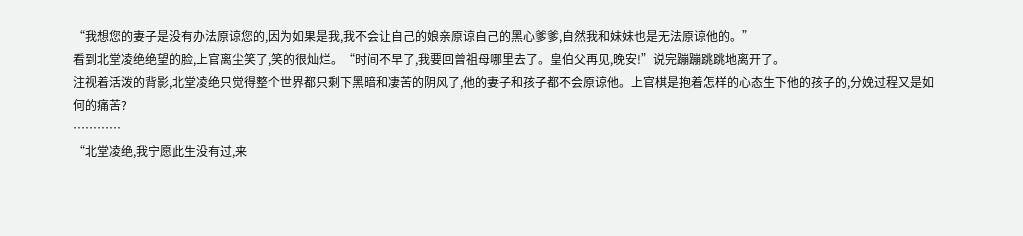“我想您的妻子是没有办法原谅您的,因为如果是我,我不会让自己的娘亲原谅自己的黑心爹爹,自然我和妹妹也是无法原谅他的。”
看到北堂凌绝绝望的脸,上官离尘笑了,笑的很灿烂。“时间不早了,我要回曾祖母哪里去了。皇伯父再见,晚安!”说完蹦蹦跳跳地离开了。
注视着活泼的背影,北堂凌绝只觉得整个世界都只剩下黑暗和凄苦的阴风了,他的妻子和孩子都不会原谅他。上官棋是抱着怎样的心态生下他的孩子的,分娩过程又是如何的痛苦?
…………
“北堂凌绝,我宁愿此生没有过,来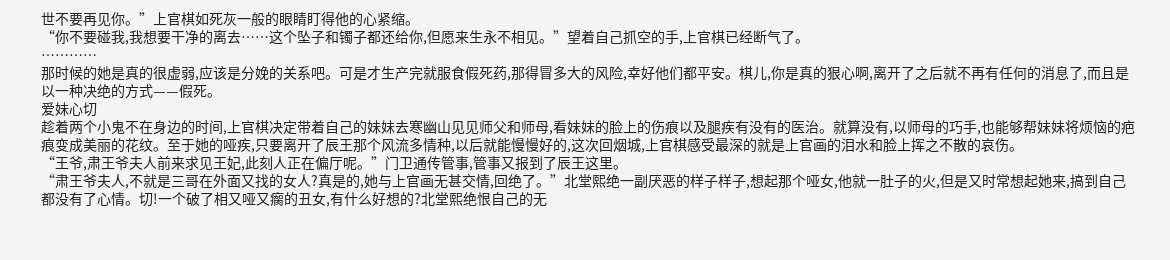世不要再见你。”上官棋如死灰一般的眼睛盯得他的心紧缩。
“你不要碰我,我想要干净的离去……这个坠子和镯子都还给你,但愿来生永不相见。”望着自己抓空的手,上官棋已经断气了。
…………
那时候的她是真的很虚弱,应该是分娩的关系吧。可是才生产完就服食假死药,那得冒多大的风险,幸好他们都平安。棋儿,你是真的狠心啊,离开了之后就不再有任何的消息了,而且是以一种决绝的方式——假死。
爱妹心切
趁着两个小鬼不在身边的时间,上官棋决定带着自己的妹妹去寒幽山见见师父和师母,看妹妹的脸上的伤痕以及腿疾有没有的医治。就算没有,以师母的巧手,也能够帮妹妹将烦恼的疤痕变成美丽的花纹。至于她的哑疾,只要离开了辰王那个风流多情种,以后就能慢慢好的,这次回烟城,上官棋感受最深的就是上官画的泪水和脸上挥之不散的哀伤。
“王爷,肃王爷夫人前来求见王妃,此刻人正在偏厅呢。”门卫通传管事,管事又报到了辰王这里。
“肃王爷夫人,不就是三哥在外面又找的女人?真是的,她与上官画无甚交情,回绝了。”北堂熙绝一副厌恶的样子样子,想起那个哑女,他就一肚子的火,但是又时常想起她来,搞到自己都没有了心情。切!一个破了相又哑又瘸的丑女,有什么好想的?北堂熙绝恨自己的无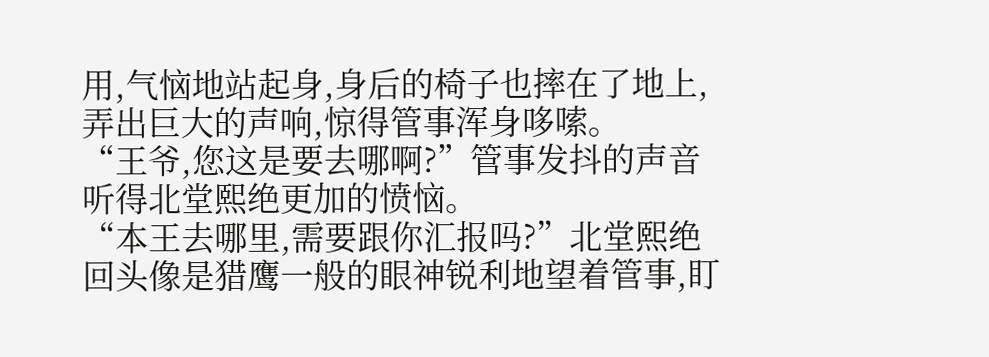用,气恼地站起身,身后的椅子也摔在了地上,弄出巨大的声响,惊得管事浑身哆嗦。
“王爷,您这是要去哪啊?”管事发抖的声音听得北堂熙绝更加的愤恼。
“本王去哪里,需要跟你汇报吗?”北堂熙绝回头像是猎鹰一般的眼神锐利地望着管事,盯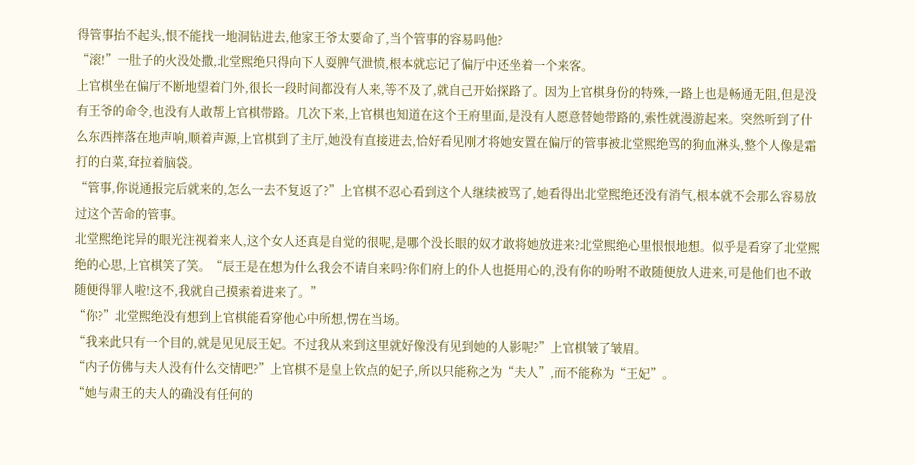得管事抬不起头,恨不能找一地洞钻进去,他家王爷太要命了,当个管事的容易吗他?
“滚!”一肚子的火没处撒,北堂熙绝只得向下人耍脾气泄愤,根本就忘记了偏厅中还坐着一个来客。
上官棋坐在偏厅不断地望着门外,很长一段时间都没有人来,等不及了,就自己开始探路了。因为上官棋身份的特殊,一路上也是畅通无阻,但是没有王爷的命令,也没有人敢帮上官棋带路。几次下来,上官棋也知道在这个王府里面,是没有人愿意替她带路的,索性就漫游起来。突然听到了什么东西摔落在地声响,顺着声源,上官棋到了主厅,她没有直接进去,恰好看见刚才将她安置在偏厅的管事被北堂熙绝骂的狗血淋头,整个人像是霜打的白菜,耷拉着脑袋。
“管事,你说通报完后就来的,怎么一去不复返了?”上官棋不忍心看到这个人继续被骂了,她看得出北堂熙绝还没有消气,根本就不会那么容易放过这个苦命的管事。
北堂熙绝诧异的眼光注视着来人,这个女人还真是自觉的很呢,是哪个没长眼的奴才敢将她放进来?北堂熙绝心里恨恨地想。似乎是看穿了北堂熙绝的心思,上官棋笑了笑。“辰王是在想为什么我会不请自来吗?你们府上的仆人也挺用心的,没有你的吩咐不敢随便放人进来,可是他们也不敢随便得罪人啦!这不,我就自己摸索着进来了。”
“你?”北堂熙绝没有想到上官棋能看穿他心中所想,愣在当场。
“我来此只有一个目的,就是见见辰王妃。不过我从来到这里就好像没有见到她的人影呢?”上官棋皱了皱眉。
“内子仿佛与夫人没有什么交情吧?”上官棋不是皇上钦点的妃子,所以只能称之为“夫人”,而不能称为“王妃”。
“她与肃王的夫人的确没有任何的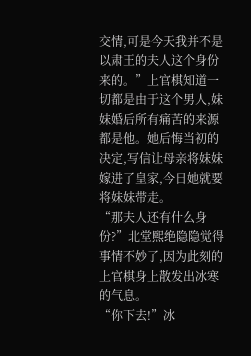交情,可是今天我并不是以肃王的夫人这个身份来的。”上官棋知道一切都是由于这个男人,妹妹婚后所有痛苦的来源都是他。她后悔当初的决定,写信让母亲将妹妹嫁进了皇家,今日她就要将妹妹带走。
“那夫人还有什么身份?”北堂熙绝隐隐觉得事情不妙了,因为此刻的上官棋身上散发出冰寒的气息。
“你下去!”冰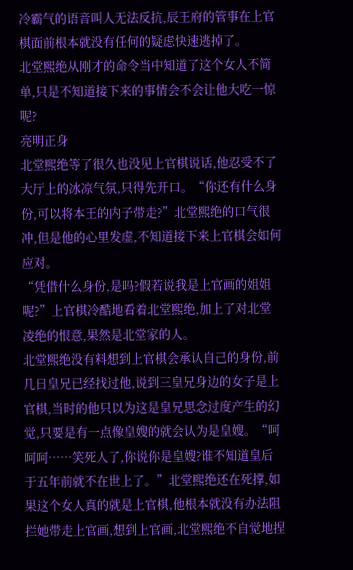冷霸气的语音叫人无法反抗,辰王府的管事在上官棋面前根本就没有任何的疑虑快速逃掉了。
北堂熙绝从刚才的命令当中知道了这个女人不简单,只是不知道接下来的事情会不会让他大吃一惊呢?
亮明正身
北堂熙绝等了很久也没见上官棋说话,他忍受不了大厅上的冰凉气氛,只得先开口。“你还有什么身份,可以将本王的内子带走?”北堂熙绝的口气很冲,但是他的心里发虚,不知道接下来上官棋会如何应对。
“凭借什么身份,是吗?假若说我是上官画的姐姐呢?”上官棋冷酷地看着北堂熙绝,加上了对北堂凌绝的恨意,果然是北堂家的人。
北堂熙绝没有料想到上官棋会承认自己的身份,前几日皇兄已经找过他,说到三皇兄身边的女子是上官棋,当时的他只以为这是皇兄思念过度产生的幻觉,只要是有一点像皇嫂的就会认为是皇嫂。“呵呵呵……笑死人了,你说你是皇嫂?谁不知道皇后于五年前就不在世上了。”北堂熙绝还在死撑,如果这个女人真的就是上官棋,他根本就没有办法阻拦她带走上官画,想到上官画,北堂熙绝不自觉地捏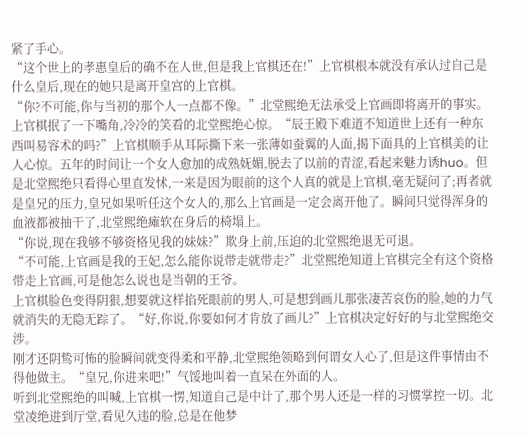紧了手心。
“这个世上的孝惠皇后的确不在人世,但是我上官棋还在!”上官棋根本就没有承认过自己是什么皇后,现在的她只是离开皇宫的上官棋。
“你?不可能,你与当初的那个人一点都不像。”北堂熙绝无法承受上官画即将离开的事实。
上官棋抿了一下嘴角,冷冷的笑看的北堂熙绝心惊。“辰王殿下难道不知道世上还有一种东西叫易容术的吗?”上官棋顺手从耳际撕下来一张薄如蚕翼的人面,揭下面具的上官棋美的让人心惊。五年的时间让一个女人愈加的成熟妩媚,脱去了以前的青涩,看起来魅力诱huo。但是北堂熙绝只看得心里直发怵,一来是因为眼前的这个人真的就是上官棋,毫无疑问了;再者就是皇兄的压力,皇兄如果听任这个女人的,那么上官画是一定会离开他了。瞬间只觉得浑身的血液都被抽干了,北堂熙绝瘫软在身后的椅塌上。
“你说,现在我够不够资格见我的妹妹?”欺身上前,压迫的北堂熙绝退无可退。
“不可能,上官画是我的王妃,怎么能你说带走就带走?”北堂熙绝知道上官棋完全有这个资格带走上官画,可是他怎么说也是当朝的王爷。
上官棋脸色变得阴狠,想要就这样掐死眼前的男人,可是想到画儿那张凄苦哀伤的脸,她的力气就消失的无隐无踪了。“好,你说,你要如何才肯放了画儿?”上官棋决定好好的与北堂熙绝交涉。
刚才还阴鸷可怖的脸瞬间就变得柔和平静,北堂熙绝领略到何谓女人心了,但是这件事情由不得他做主。“皇兄,你进来吧!”气馁地叫着一直呆在外面的人。
听到北堂熙绝的叫喊,上官棋一愣,知道自己是中计了,那个男人还是一样的习惯掌控一切。北堂凌绝进到厅堂,看见久违的脸,总是在他梦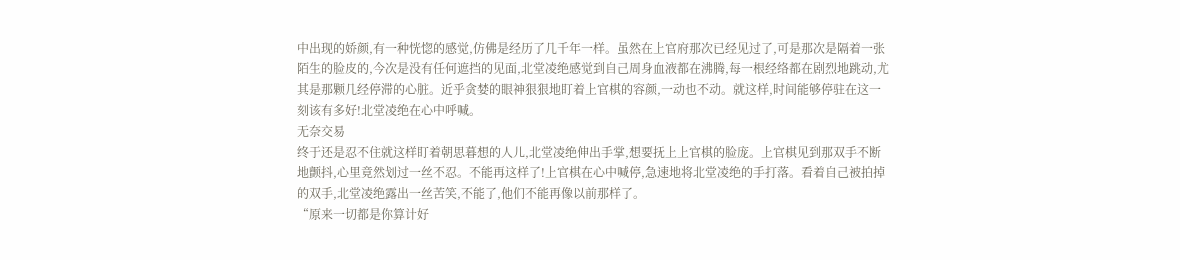中出现的娇颜,有一种恍惚的感觉,仿佛是经历了几千年一样。虽然在上官府那次已经见过了,可是那次是隔着一张陌生的脸皮的,今次是没有任何遮挡的见面,北堂凌绝感觉到自己周身血液都在沸腾,每一根经络都在剧烈地跳动,尤其是那颗几经停滞的心脏。近乎贪婪的眼神狠狠地盯着上官棋的容颜,一动也不动。就这样,时间能够停驻在这一刻该有多好!北堂凌绝在心中呼喊。
无奈交易
终于还是忍不住就这样盯着朝思暮想的人儿,北堂凌绝伸出手掌,想要抚上上官棋的脸庞。上官棋见到那双手不断地颤抖,心里竟然划过一丝不忍。不能再这样了!上官棋在心中喊停,急速地将北堂凌绝的手打落。看着自己被拍掉的双手,北堂凌绝露出一丝苦笑,不能了,他们不能再像以前那样了。
“原来一切都是你算计好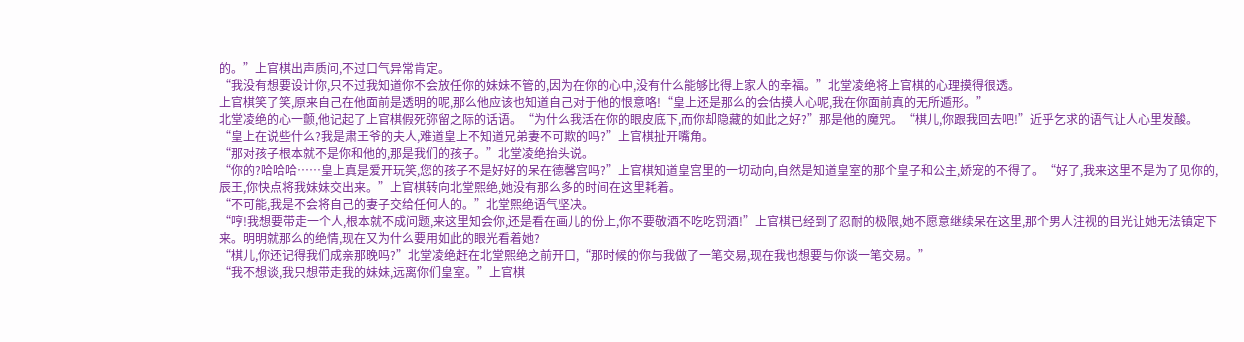的。”上官棋出声质问,不过口气异常肯定。
“我没有想要设计你,只不过我知道你不会放任你的妹妹不管的,因为在你的心中,没有什么能够比得上家人的幸福。”北堂凌绝将上官棋的心理摸得很透。
上官棋笑了笑,原来自己在他面前是透明的呢,那么他应该也知道自己对于他的恨意咯!“皇上还是那么的会估摸人心呢,我在你面前真的无所遁形。”
北堂凌绝的心一颤,他记起了上官棋假死弥留之际的话语。“为什么我活在你的眼皮底下,而你却隐藏的如此之好?”那是他的魔咒。“棋儿,你跟我回去吧!”近乎乞求的语气让人心里发酸。
“皇上在说些什么?我是肃王爷的夫人,难道皇上不知道兄弟妻不可欺的吗?”上官棋扯开嘴角。
“那对孩子根本就不是你和他的,那是我们的孩子。”北堂凌绝抬头说。
“你的?哈哈哈……皇上真是爱开玩笑,您的孩子不是好好的呆在德馨宫吗?”上官棋知道皇宫里的一切动向,自然是知道皇室的那个皇子和公主,娇宠的不得了。“好了,我来这里不是为了见你的,辰王,你快点将我妹妹交出来。”上官棋转向北堂熙绝,她没有那么多的时间在这里耗着。
“不可能,我是不会将自己的妻子交给任何人的。”北堂熙绝语气坚决。
“哼!我想要带走一个人,根本就不成问题,来这里知会你,还是看在画儿的份上,你不要敬酒不吃吃罚酒!”上官棋已经到了忍耐的极限,她不愿意继续呆在这里,那个男人注视的目光让她无法镇定下来。明明就那么的绝情,现在又为什么要用如此的眼光看着她?
“棋儿,你还记得我们成亲那晚吗?”北堂凌绝赶在北堂熙绝之前开口,“那时候的你与我做了一笔交易,现在我也想要与你谈一笔交易。”
“我不想谈,我只想带走我的妹妹,远离你们皇室。”上官棋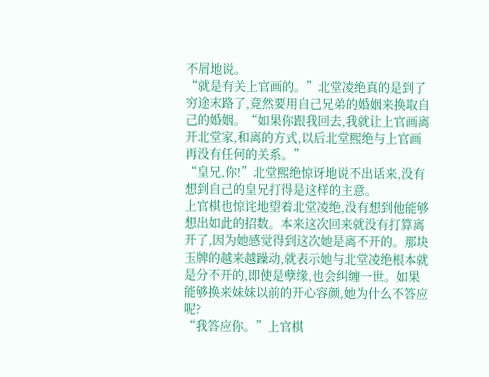不屑地说。
“就是有关上官画的。”北堂凌绝真的是到了穷途末路了,竟然要用自己兄弟的婚姻来换取自己的婚姻。“如果你跟我回去,我就让上官画离开北堂家,和离的方式,以后北堂熙绝与上官画再没有任何的关系。”
“皇兄,你!”北堂熙绝惊讶地说不出话来,没有想到自己的皇兄打得是这样的主意。
上官棋也惊诧地望着北堂凌绝,没有想到他能够想出如此的招数。本来这次回来就没有打算离开了,因为她感觉得到这次她是离不开的。那块玉牌的越来越躁动,就表示她与北堂凌绝根本就是分不开的,即使是孽缘,也会纠缠一世。如果能够换来妹妹以前的开心容颜,她为什么不答应呢?
“我答应你。”上官棋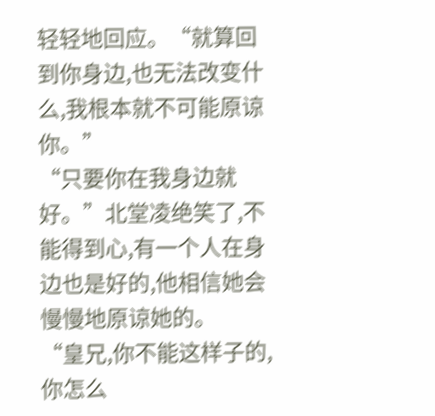轻轻地回应。“就算回到你身边,也无法改变什么,我根本就不可能原谅你。”
“只要你在我身边就好。”北堂凌绝笑了,不能得到心,有一个人在身边也是好的,他相信她会慢慢地原谅她的。
“皇兄,你不能这样子的,你怎么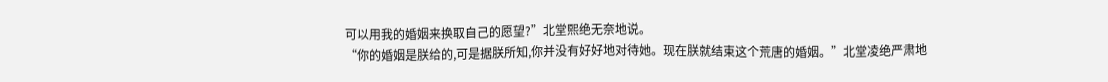可以用我的婚姻来换取自己的愿望?”北堂熙绝无奈地说。
“你的婚姻是朕给的,可是据朕所知,你并没有好好地对待她。现在朕就结束这个荒唐的婚姻。”北堂凌绝严肃地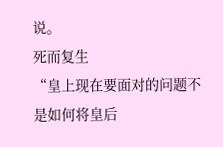说。
死而复生
“皇上现在要面对的问题不是如何将皇后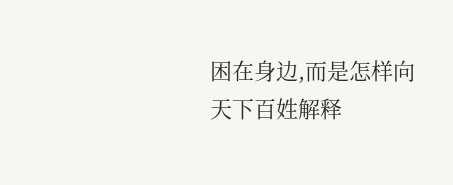困在身边,而是怎样向天下百姓解释